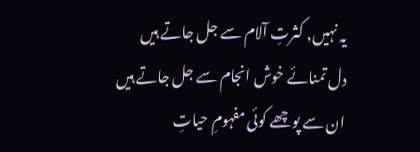یہ نہیں, کثرتِ آلام سے جل جاتے ہیں
دل تمنائے خوش انجام سے جل جاتے ہیں
ان سے پوچھے کوئی مفہومِ حیاتِ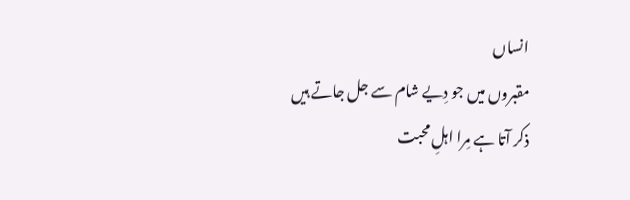انساں
مقبروں میں جو دِیے شام سے جل جاتے ہیں
ذکر آتا ہے مِرا اہلِ محبت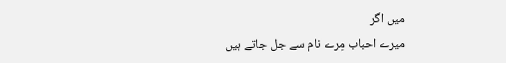میں اگر
میرے احباب مِرے نام سے جل جاتے ہیں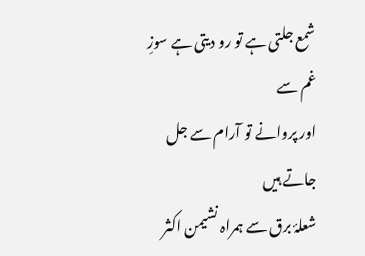شمع جلتی ہے تو رو دیتی ہے سوزِ غم سے
اور پروانے تو آرام سے جل جاتے ہیں
شعلۂ برق سے ہمراہ نشیمن اکثر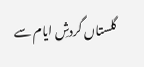گلستاں گردشِ ایام سے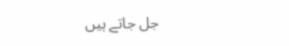جل جاتے ہیں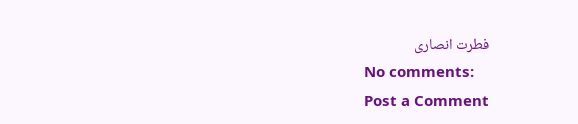فطرت انصاری
No comments:
Post a Comment